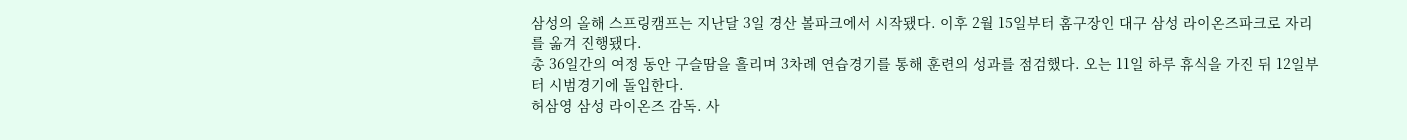삼성의 올해 스프링캠프는 지난달 3일 경산 볼파크에서 시작됐다. 이후 2월 15일부터 홈구장인 대구 삼성 라이온즈파크로 자리를 옮겨 진행됐다.
총 36일간의 여정 동안 구슬땀을 흘리며 3차례 연습경기를 통해 훈련의 성과를 점검했다. 오는 11일 하루 휴식을 가진 뒤 12일부터 시범경기에 돌입한다.
허삼영 삼성 라이온즈 감독. 사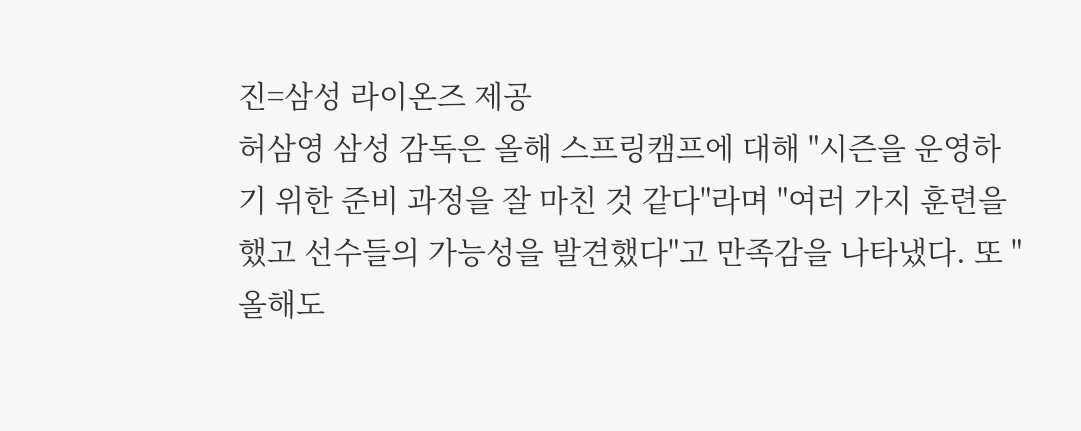진=삼성 라이온즈 제공
허삼영 삼성 감독은 올해 스프링캠프에 대해 "시즌을 운영하기 위한 준비 과정을 잘 마친 것 같다"라며 "여러 가지 훈련을 했고 선수들의 가능성을 발견했다"고 만족감을 나타냈다. 또 "올해도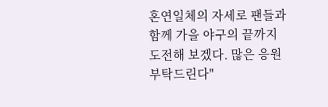혼연일체의 자세로 팬들과 함께 가을 야구의 끝까지 도전해 보겠다. 많은 응원 부탁드린다"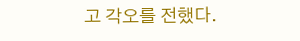고 각오를 전했다.